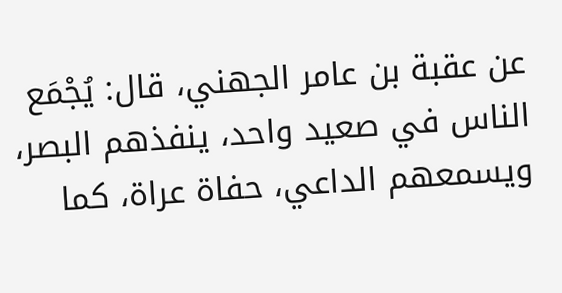عن عقبة بن عامر الجهني، قال: يُجْمَع الناس في صعيد واحد، ينفذهم البصر، ويسمعهم الداعي، حفاة عراة، كما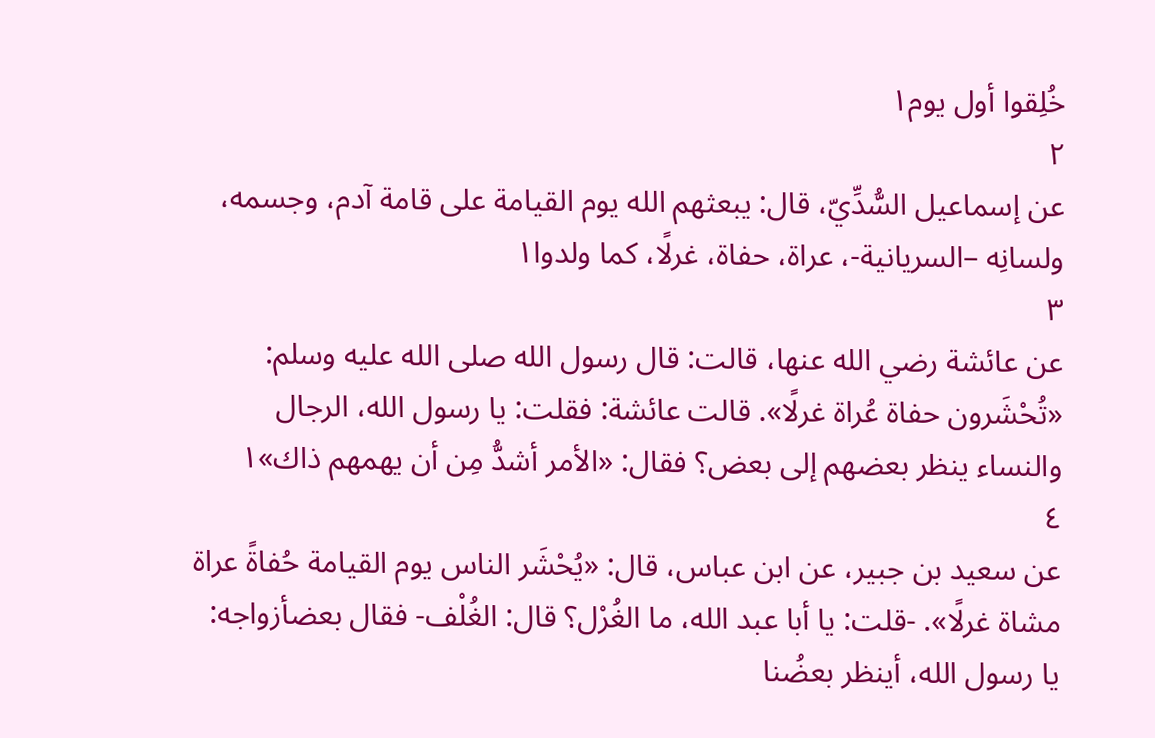خُلِقوا أول يوم١
٢
عن إسماعيل السُّدِّيّ، قال: يبعثهم الله يوم القيامة على قامة آدم، وجسمه، ولسانِه –السريانية-، عراة، حفاة، غرلًا، كما ولدوا١
٣
عن عائشة رضي الله عنها، قالت: قال رسول الله صلى الله عليه وسلم: «تُحْشَرون حفاة عُراة غرلًا». قالت عائشة: فقلت: يا رسول الله، الرجال والنساء ينظر بعضهم إلى بعض؟ فقال: «الأمر أشدُّ مِن أن يهمهم ذاك»١
٤
عن سعيد بن جبير، عن ابن عباس، قال: «يُحْشَر الناس يوم القيامة حُفاةً عراة مشاة غرلًا». -قلت: يا أبا عبد الله، ما الغُرْل؟ قال: الغُلْف- فقال بعضأزواجه: يا رسول الله، أينظر بعضُنا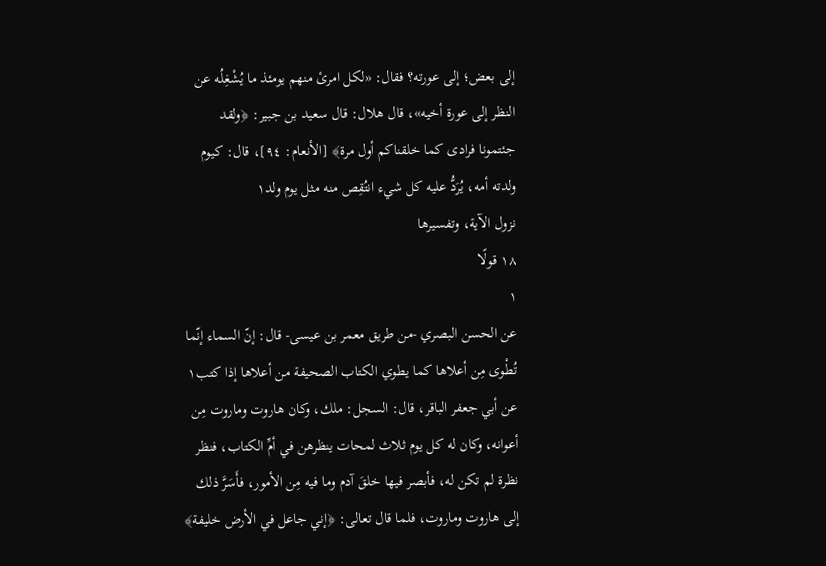إلى بعض؛ إلى عورته؟ فقال: «لكل امرئ منهم يومئذ ما يُشْغِلُه عن النظر إلى عورة أخيه»، قال هلال: قال سعيد بن جبير: ﴿ولقد جئتمونا فرادى كما خلقناكم أول مرة﴾ [الأنعام: ٩٤]، قال: كيوم ولدته أمه، يُرَدُّ عليه كل شيء انتُقِص منه مثل يوم ولد١
نزول الآية، وتفسيرها
١٨ قولًا
١
عن الحسن البصري -من طريق معمر بن عيسى- قال: إنّ السماء إنّما تُطْوى مِن أعلاها كما يطوي الكتاب الصحيفة من أعلاها إذا كتب١
عن أبي جعفر الباقر، قال: السجل: ملك، وكان هاروت وماروت مِن أعوانه، وكان له كل يوم ثلاث لمحات ينظرهن في أمِّ الكتاب، فنظر نظرة لم تكن له، فأبصر فيها خلقَ آدم وما فيه مِن الأمور، فأَسَرَّ ذلك إلى هاروت وماروت، فلما قال تعالى: ﴿إني جاعل في الأرض خليفة﴾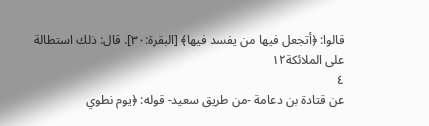قالوا: ﴿أتجعل فيها من يفسد فيها﴾ [البقرة:٣٠]. قال: ذلك استطالة على الملائكة١٢
٤
عن قتادة بن دعامة -من طريق سعيد- قوله: ﴿يوم نطوي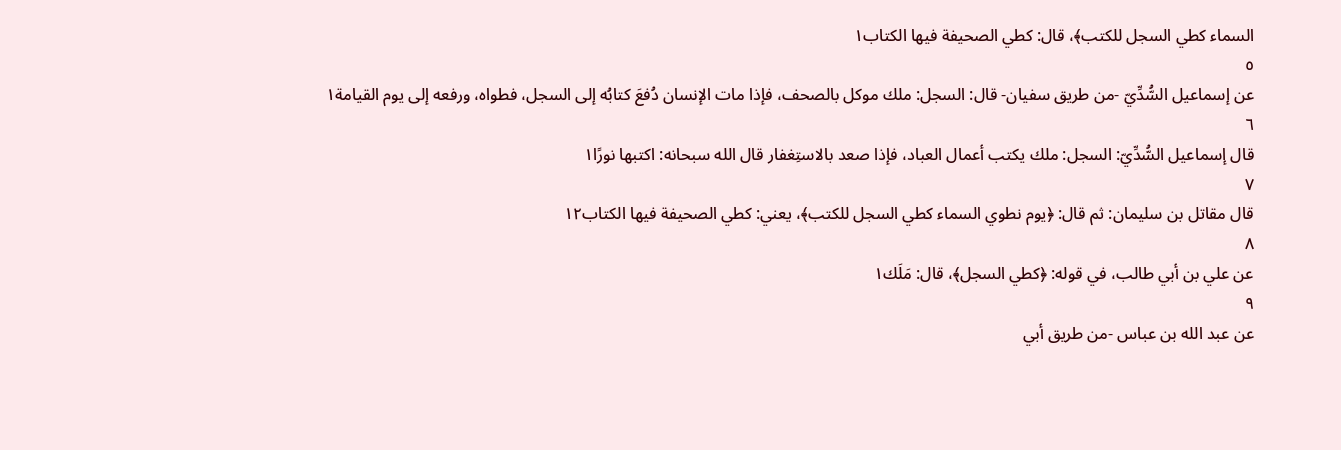السماء كطي السجل للكتب﴾، قال: كطي الصحيفة فيها الكتاب١
٥
عن إسماعيل السُّدِّيّ -من طريق سفيان- قال: السجل: ملك موكل بالصحف، فإذا مات الإنسان دُفعَ كتابُه إلى السجل، فطواه، ورفعه إلى يوم القيامة١
٦
قال إسماعيل السُّدِّيّ: السجل: ملك يكتب أعمال العباد، فإذا صعد بالاستِغفار قال الله سبحانه: اكتبها نورًا١
٧
قال مقاتل بن سليمان: ثم قال: ﴿يوم نطوي السماء كطي السجل للكتب﴾، يعني: كطي الصحيفة فيها الكتاب١٢
٨
عن علي بن أبي طالب، في قوله: ﴿كطي السجل﴾، قال: مَلَك١
٩
عن عبد الله بن عباس -من طريق أبي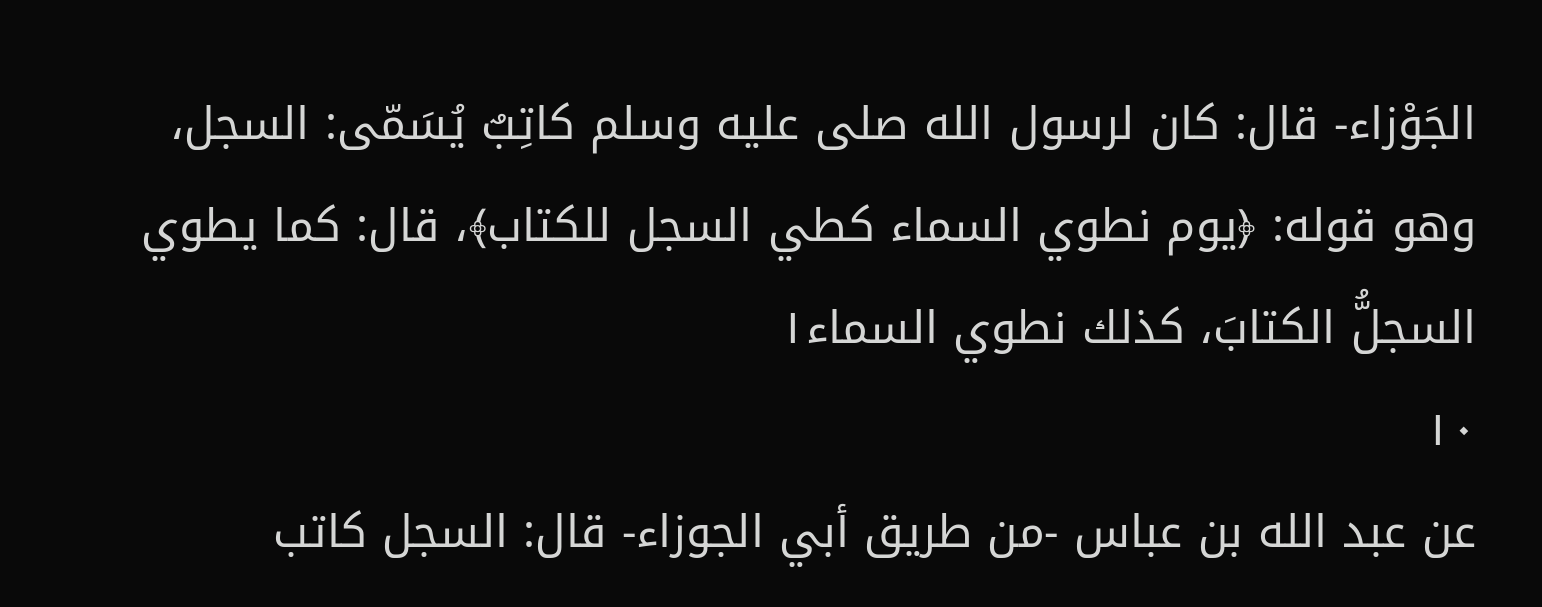الجَوْزاء- قال: كان لرسول الله صلى عليه وسلم كاتِبٌ يُسَمّى: السجل، وهو قوله: ﴿يوم نطوي السماء كطي السجل للكتاب﴾، قال: كما يطوي السجلُّ الكتابَ، كذلك نطوي السماء١
١٠
عن عبد الله بن عباس -من طريق أبي الجوزاء- قال: السجل كاتب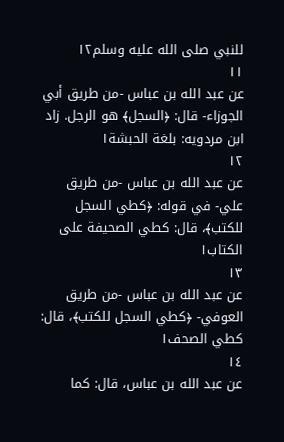للنبي صلى الله عليه وسلم١٢
١١
عن عبد الله بن عباس -من طريق أبي الجوزاء- قال: ﴿السجل﴾ هو الرجل. زاد ابن مردويه: بلغة الحبشة١
١٢
عن عبد الله بن عباس -من طريق علي- في قوله: ﴿كطي السجل للكتب﴾، قال: كطي الصحيفة على الكتاب١
١٣
عن عبد الله بن عباس -من طريق العوفي- ﴿كطي السجل للكتب﴾، قال: كطي الصحف١
١٤
عن عبد الله بن عباس، قال: كما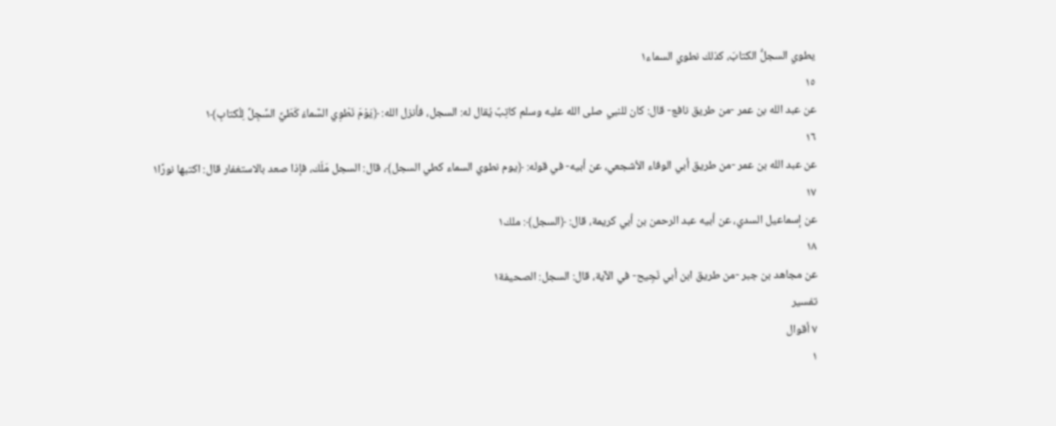يطوي السجلُّ الكتابَ، كذلك نطوي السماء١
١٥
عن عبد الله بن عمر -من طريق نافع- قال: كان للنبي صلى الله عليه وسلم كاتِبٌ يُقال له: السجل، فأنزل الله: ﴿يَوْمَ نَطْوِي السَّماءَ كَطَيِّ السِّجِلِّ لِلْكتابِ﴾١
١٦
عن عبد الله بن عمر -من طريق أبي الوفاء الأشجعي، عن أبيه- في قوله: ﴿يوم نطوي السماء كطي السجل﴾، قال: السجل مَلَك، فإذا صعد بالاستغفار قال: اكتبها نورًا١
١٧
عن إسماعيل السدي، عن أبيه عبد الرحمن بن أبي كريمة، قال: ﴿السجل﴾: ملك١
١٨
عن مجاهد بن جبر -من طريق ابن أبي نَجِيح- في الآية، قال: السجل: الصحيفة١
تفسير
٧ أقوال
١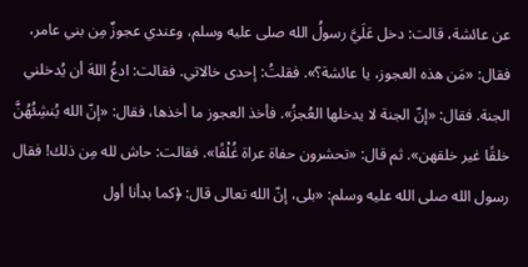عن عائشة، قالت: دخل عَلَيَّ رسولُ الله صلى عليه وسلم، وعندي عجوزٌ مِن بني عامر، فقال: «مَن هذه العجوز، يا عائشة؟». فقلتُ: إحدى خالاتي. فقالت: ادعُ اللهَ أن يُدخلني الجنة. فقال: «إنّ الجنة لا يدخلها العُجزُ». فأخذ العجوز ما أخذها، فقال: «إنّ الله يُنشِئُهُنَّ خلقًا غير خلقهن». ثم قال: «تحشرون حفاة عراة غُلْفًا». فقالت: حاش لله مِن ذلك! فقال رسول الله صلى الله عليه وسلم: «بلى، إنّ الله تعالى قال: ﴿كما بدأنا أول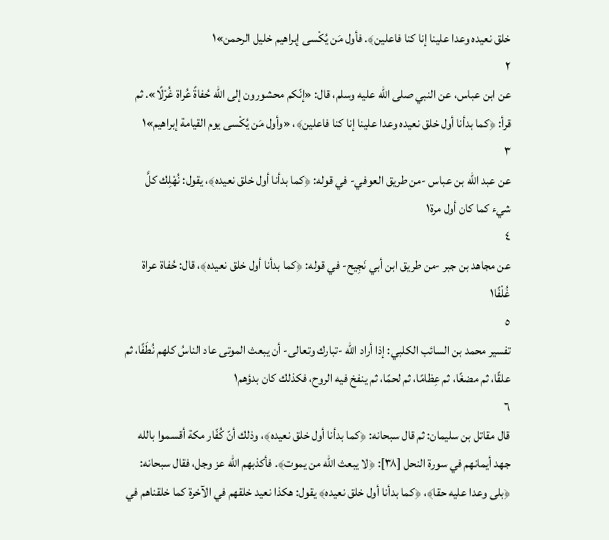خلق نعيده وعدا علينا إنا كنا فاعلين﴾. فأول مَن يُكْسى إبراهيم خليل الرحمن»١
٢
عن ابن عباس، عن النبي صلى الله عليه وسلم، قال: «إنّكم محشورون إلى الله حُفاةً عُراة غُرْلًا». ثم قرأ: ﴿كما بدأنا أول خلق نعيده وعدا علينا إنا كنا فاعلين﴾، «وأول مَن يُكْسى يوم القيامة إبراهيم»١
٣
عن عبد الله بن عباس -من طريق العوفي- في قوله: ﴿كما بدأنا أول خلق نعيده﴾، يقول: نُهْلِك كلَّ شيء كما كان أول مرة١
٤
عن مجاهد بن جبر -من طريق ابن أبي نَجِيح- في قوله: ﴿كما بدأنا أول خلق نعيده﴾، قال: حُفاة عراة غُلْفًا١
٥
تفسير محمد بن السائب الكلبي: إذا أراد الله -تبارك وتعالى- أن يبعث الموتى عاد الناسُ كلهم نُطَفًا، ثم علقًا، ثم مضغًا، ثم عِظامًا، ثم لحمًا، ثم ينفخ فيه الروح، فكذلك كان بدؤهم١
٦
قال مقاتل بن سليمان: ثم قال سبحانه: ﴿كما بدأنا أول خلق نعيده﴾، وذلك أنّ كُفّار مكة أقسموا بالله جهد أيمانهم في سورة النحل [٣٨]: ﴿لا يبعث الله من يموت﴾. فأكذبهم الله عز وجل، فقال سبحانه: ﴿بلى وعدا عليه حقا﴾، ﴿كما بدأنا أول خلق نعيده﴾ يقول: هكذا نعيد خلقهم في الآخرة كما خلقناهم في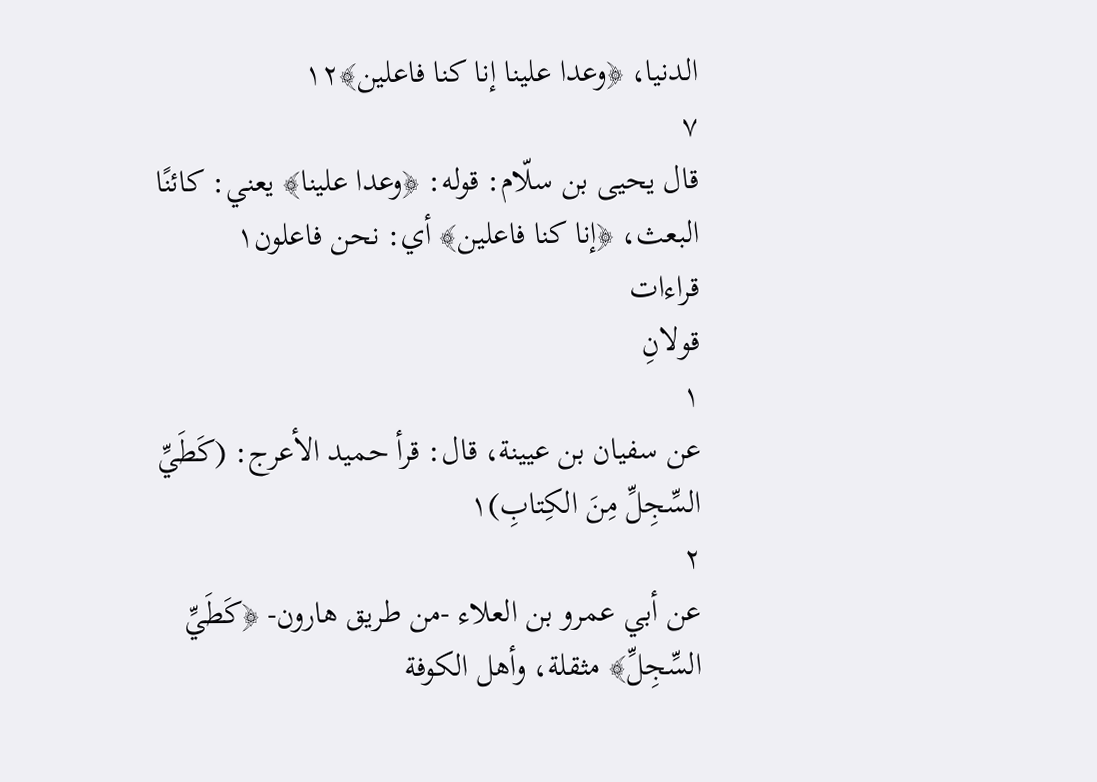الدنيا، ﴿وعدا علينا إنا كنا فاعلين﴾١٢
٧
قال يحيى بن سلّام: قوله: ﴿وعدا علينا﴾ يعني: كائنًا البعث، ﴿إنا كنا فاعلين﴾ أي: نحن فاعلون١
قراءات
قولانِ
١
عن سفيان بن عيينة، قال: قرأ حميد الأعرج: (كَطَيِّ السِّجِلِّ مِنَ الكِتابِ)١
٢
عن أبي عمرو بن العلاء -من طريق هارون- ﴿كَطَيِّ السِّجِلِّ﴾ مثقلة، وأهل الكوفة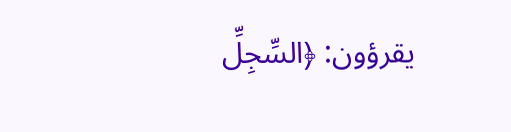يقرؤون: ﴿السِّجِلِّ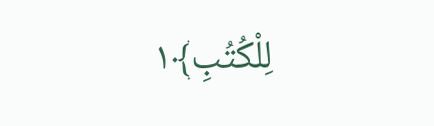لِلْكُتُبِ﴾١